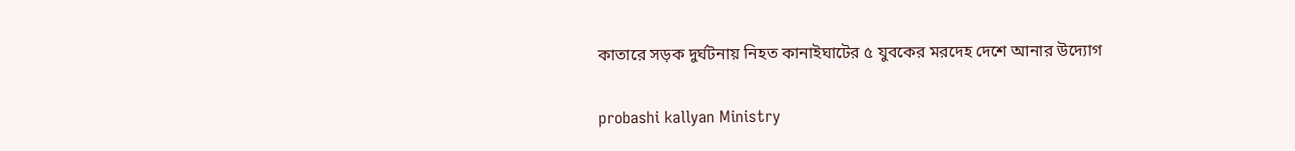কাতারে সড়ক দুর্ঘটনায় নিহত কানাইঘাটের ৫ যুবকের মরদেহ দেশে আনার উদ্যোগ

probashi kallyan Ministry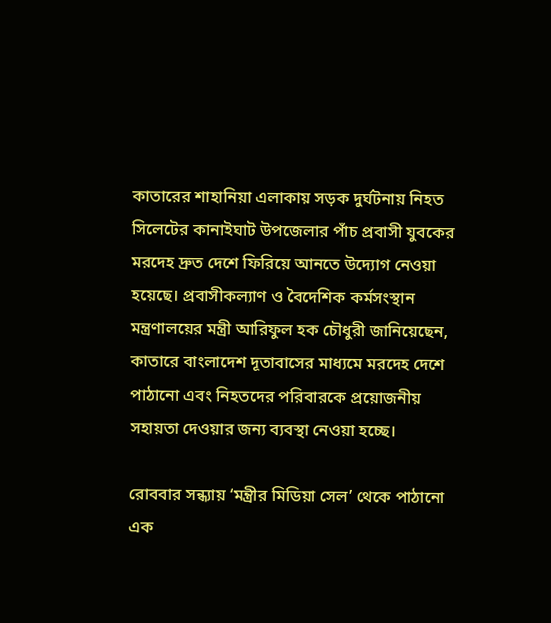কাতারের শাহানিয়া এলাকায় সড়ক দুর্ঘটনায় নিহত সিলেটের কানাইঘাট উপজেলার পাঁচ প্রবাসী যুবকের মরদেহ দ্রুত দেশে ফিরিয়ে আনতে উদ্যোগ নেওয়া হয়েছে। প্রবাসীকল্যাণ ও বৈদেশিক কর্মসংস্থান মন্ত্রণালয়ের মন্ত্রী আরিফুল হক চৌধুরী জানিয়েছেন, কাতারে বাংলাদেশ দূতাবাসের মাধ্যমে মরদেহ দেশে পাঠানো এবং নিহতদের পরিবারকে প্রয়োজনীয় সহায়তা দেওয়ার জন্য ব্যবস্থা নেওয়া হচ্ছে।

রোববার সন্ধ্যায় ‘মন্ত্রীর মিডিয়া সেল’ থেকে পাঠানো এক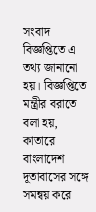সংবাদ বিজ্ঞপ্তিতে এ তথ্য জানানো হয়। বিজ্ঞপ্তিতে মন্ত্রীর বরাতে বলা হয়, কাতারে বাংলাদেশ দূতাবাসের সঙ্গে সমন্বয় করে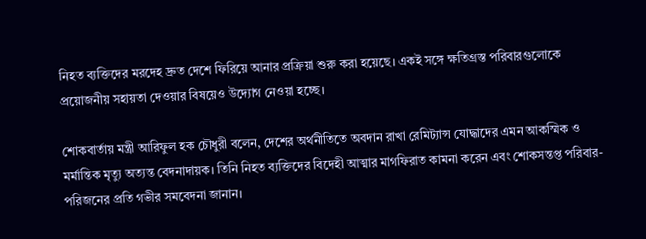নিহত ব্যক্তিদের মরদেহ দ্রুত দেশে ফিরিয়ে আনার প্রক্রিয়া শুরু করা হয়েছে। একই সঙ্গে ক্ষতিগ্রস্ত পরিবারগুলোকে প্রয়োজনীয় সহায়তা দেওয়ার বিষয়েও উদ্যোগ নেওয়া হচ্ছে।

শোকবার্তায় মন্ত্রী আরিফুল হক চৌধুরী বলেন, দেশের অর্থনীতিতে অবদান রাখা রেমিট্যান্স যোদ্ধাদের এমন আকস্মিক ও মর্মান্তিক মৃত্যু অত্যন্ত বেদনাদায়ক। তিনি নিহত ব্যক্তিদের বিদেহী আত্মার মাগফিরাত কামনা করেন এবং শোকসন্তপ্ত পরিবার-পরিজনের প্রতি গভীর সমবেদনা জানান।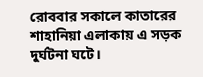রোববার সকালে কাতারের শাহানিয়া এলাকায় এ সড়ক দুর্ঘটনা ঘটে।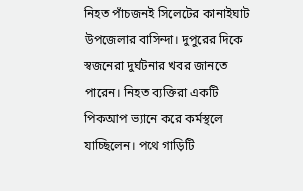নিহত পাঁচজনই সিলেটের কানাইঘাট উপজেলার বাসিন্দা। দুপুরের দিকে স্বজনেরা দুর্ঘটনার খবর জানতে পারেন। নিহত ব্যক্তিরা একটি পিকআপ ভ্যানে করে কর্মস্থলে যাচ্ছিলেন। পথে গাড়িটি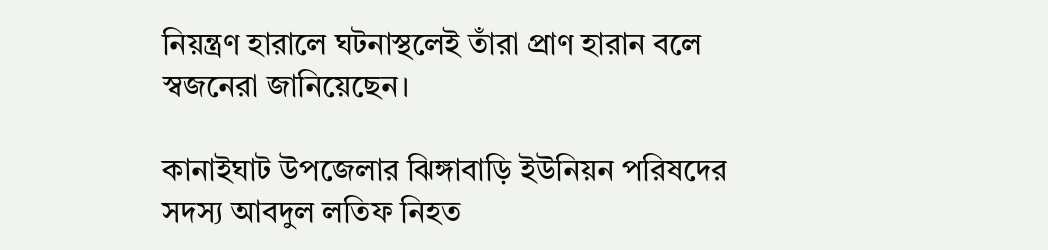নিয়ন্ত্রণ হারালে ঘটনাস্থলেই তাঁরা প্রাণ হারান বলে স্বজনেরা জানিয়েছেন।

কানাইঘাট উপজেলার ঝিঙ্গাবাড়ি ইউনিয়ন পরিষদের সদস্য আবদুল লতিফ নিহত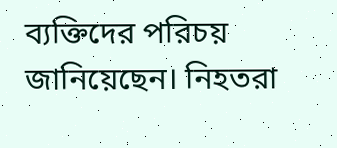ব্যক্তিদের পরিচয় জানিয়েছেন। নিহতরা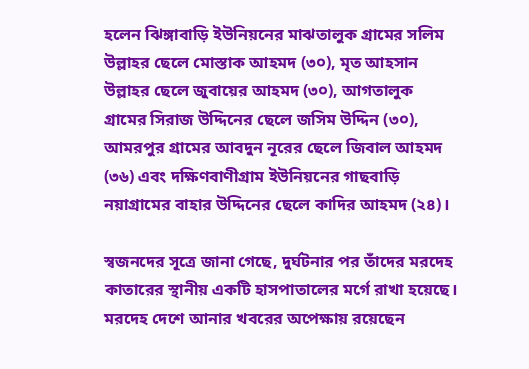হলেন ঝিঙ্গাবাড়ি ইউনিয়নের মাঝতালুক গ্রামের সলিম উল্লাহর ছেলে মোস্তাক আহমদ (৩০), মৃত আহসান উল্লাহর ছেলে জুবায়ের আহমদ (৩০), আগতালুক গ্রামের সিরাজ উদ্দিনের ছেলে জসিম উদ্দিন (৩০), আমরপুর গ্রামের আবদুন নূরের ছেলে জিবাল আহমদ (৩৬) এবং দক্ষিণবাণীগ্রাম ইউনিয়নের গাছবাড়ি নয়াগ্রামের বাহার উদ্দিনের ছেলে কাদির আহমদ (২৪)।

স্বজনদের সূত্রে জানা গেছে, দুর্ঘটনার পর তাঁদের মরদেহ কাতারের স্থানীয় একটি হাসপাতালের মর্গে রাখা হয়েছে। মরদেহ দেশে আনার খবরের অপেক্ষায় রয়েছেন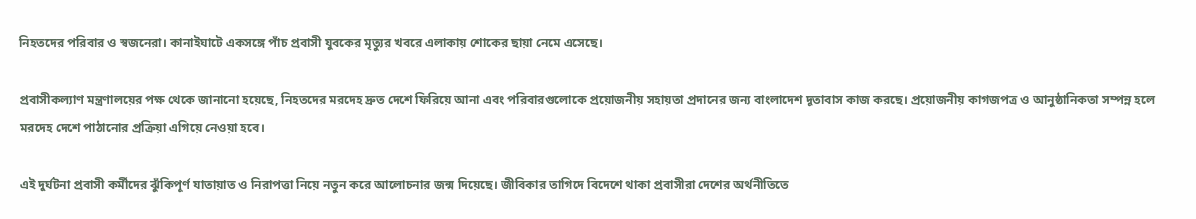নিহতদের পরিবার ও স্বজনেরা। কানাইঘাটে একসঙ্গে পাঁচ প্রবাসী যুবকের মৃত্যুর খবরে এলাকায় শোকের ছায়া নেমে এসেছে।

প্রবাসীকল্যাণ মন্ত্রণালয়ের পক্ষ থেকে জানানো হয়েছে, নিহতদের মরদেহ দ্রুত দেশে ফিরিয়ে আনা এবং পরিবারগুলোকে প্রয়োজনীয় সহায়তা প্রদানের জন্য বাংলাদেশ দূতাবাস কাজ করছে। প্রয়োজনীয় কাগজপত্র ও আনুষ্ঠানিকতা সম্পন্ন হলে মরদেহ দেশে পাঠানোর প্রক্রিয়া এগিয়ে নেওয়া হবে।

এই দুর্ঘটনা প্রবাসী কর্মীদের ঝুঁকিপূর্ণ যাতায়াত ও নিরাপত্তা নিয়ে নতুন করে আলোচনার জন্ম দিয়েছে। জীবিকার তাগিদে বিদেশে থাকা প্রবাসীরা দেশের অর্থনীতিতে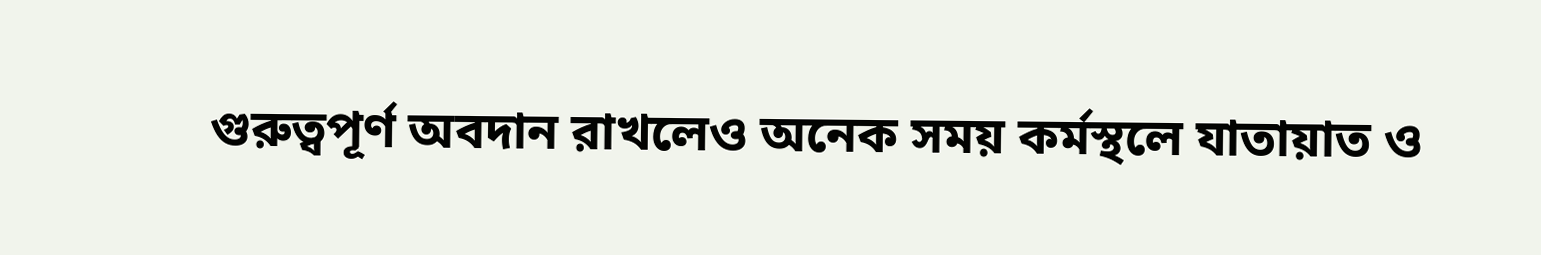গুরুত্বপূর্ণ অবদান রাখলেও অনেক সময় কর্মস্থলে যাতায়াত ও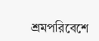শ্রমপরিবেশে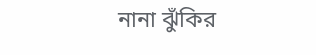নানা ঝুঁকির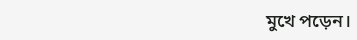মুখে পড়েন।